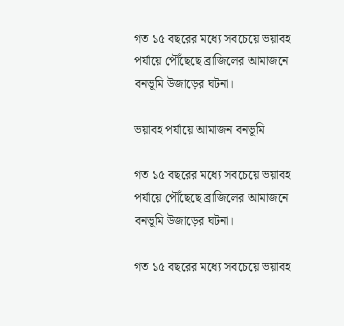গত ১৫ বছরের মধ্যে সবচেয়ে ভয়াবহ পর্যায়ে পৌঁছেছে ব্রাজিলের আমাজনে বনভূমি উজাড়ের ঘটনা।

ভয়াবহ পর্যায়ে আমাজন বনভূমি

গত ১৫ বছরের মধ্যে সবচেয়ে ভয়াবহ পর্যায়ে পৌঁছেছে ব্রাজিলের আমাজনে বনভূমি উজাড়ের ঘটনা।

গত ১৫ বছরের মধ্যে সবচেয়ে ভয়াবহ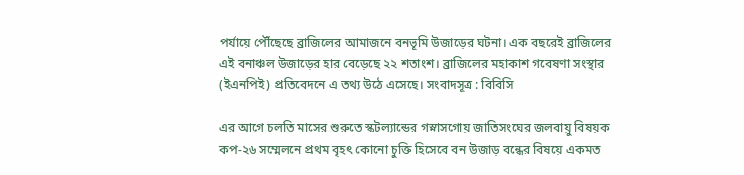পর্যায়ে পৌঁছেছে ব্রাজিলের আমাজনে বনভূমি উজাড়ের ঘটনা। এক বছরেই ব্রাজিলের এই বনাঞ্চল উজাড়ের হার বেড়েছে ২২ শতাংশ। ব্রাজিলের মহাকাশ গবেষণা সংস্থার (ইএনপিই) প্রতিবেদনে এ তথ্য উঠে এসেছে। সংবাদসূত্র : বিবিসি

এর আগে চলতি মাসের শুরুতে স্কটল্যান্ডের গস্নাসগোয় জাতিসংঘের জলবায়ু বিষয়ক কপ-২৬ সম্মেলনে প্রথম বৃহৎ কোনো চুক্তি হিসেবে বন উজাড় বন্ধের বিষয়ে একমত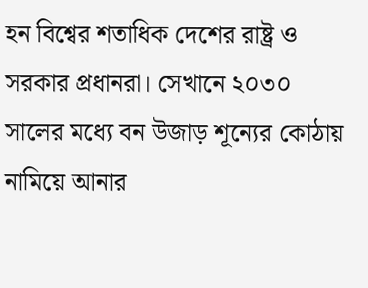হন বিশ্বের শতাধিক দেশের রাষ্ট্র ও সরকার প্রধানরা। সেখানে ২০৩০ সালের মধ্যে বন উজাড় শূন্যের কোঠায় নামিয়ে আনার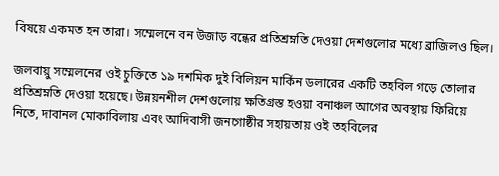বিষয়ে একমত হন তারা। সম্মেলনে বন উজাড় বন্ধের প্রতিশ্রম্নতি দেওয়া দেশগুলোর মধ্যে ব্রাজিলও ছিল।

জলবায়ু সম্মেলনের ওই চুক্তিতে ১৯ দশমিক দুই বিলিয়ন মার্কিন ডলারের একটি তহবিল গড়ে তোলার প্রতিশ্রম্নতি দেওয়া হয়েছে। উন্নয়নশীল দেশগুলোয় ক্ষতিগ্রস্ত হওয়া বনাঞ্চল আগের অবস্থায় ফিরিয়ে নিতে, দাবানল মোকাবিলায় এবং আদিবাসী জনগোষ্ঠীর সহায়তায় ওই তহবিলের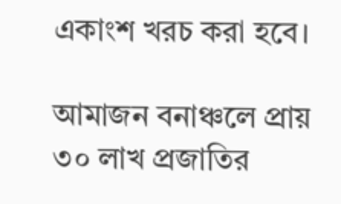একাংশ খরচ করা হবে।

আমাজন বনাঞ্চলে প্রায় ৩০ লাখ প্রজাতির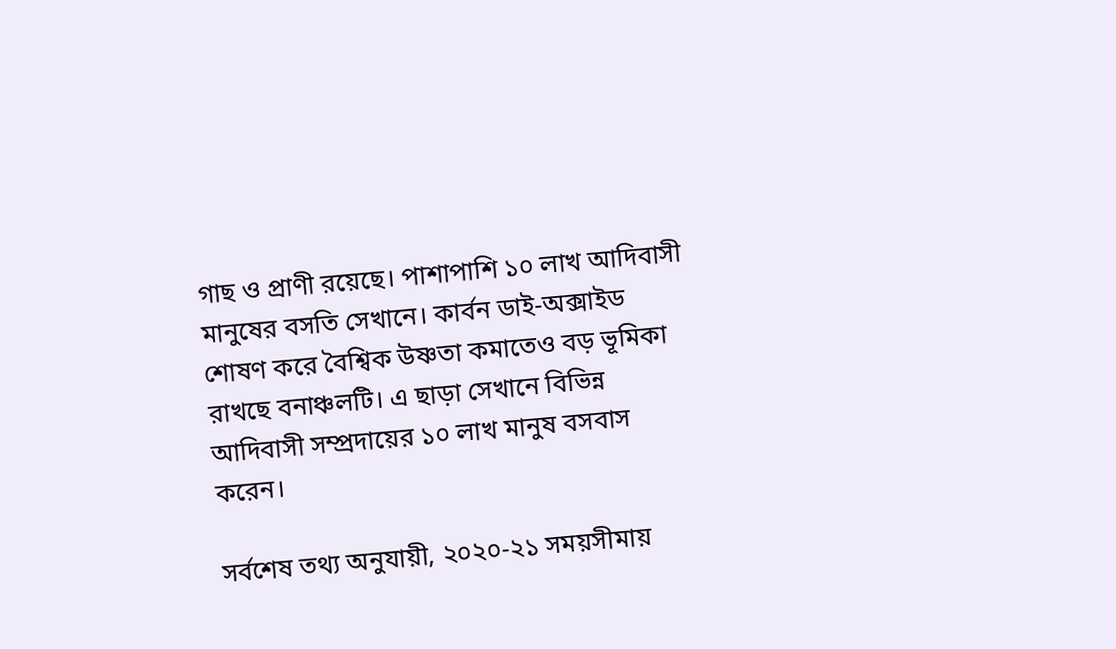গাছ ও প্রাণী রয়েছে। পাশাপাশি ১০ লাখ আদিবাসী মানুষের বসতি সেখানে। কার্বন ডাই-অক্সাইড শোষণ করে বৈশ্বিক উষ্ণতা কমাতেও বড় ভূমিকা রাখছে বনাঞ্চলটি। এ ছাড়া সেখানে বিভিন্ন আদিবাসী সম্প্রদায়ের ১০ লাখ মানুষ বসবাস করেন।

সর্বশেষ তথ্য অনুযায়ী, ২০২০-২১ সময়সীমায়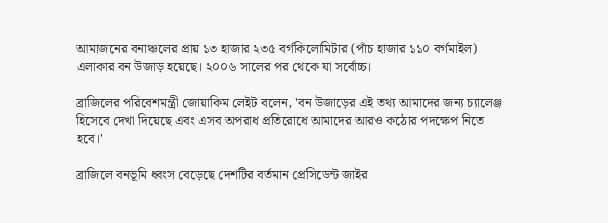আমাজনের বনাঞ্চলের প্রায় ১৩ হাজার ২৩৫ বর্গকিলোমিটার (পাঁচ হাজার ১১০ বর্গমাইল) এলাকার বন উজাড় হয়েছে। ২০০৬ সালের পর থেকে যা সর্বোচ্চ।

ব্রাজিলের পরিবেশমন্ত্রী জোয়াকিম লেইট বলেন, 'বন উজাড়ের এই তথ্য আমাদের জন্য চ্যালেঞ্জ হিসেবে দেখা দিয়েছে এবং এসব অপরাধ প্রতিরোধে আমাদের আরও কঠোর পদক্ষেপ নিতে হবে।'

ব্রাজিলে বনভূমি ধ্বংস বেড়েছে দেশটির বর্তমান প্রেসিডেন্ট জাইর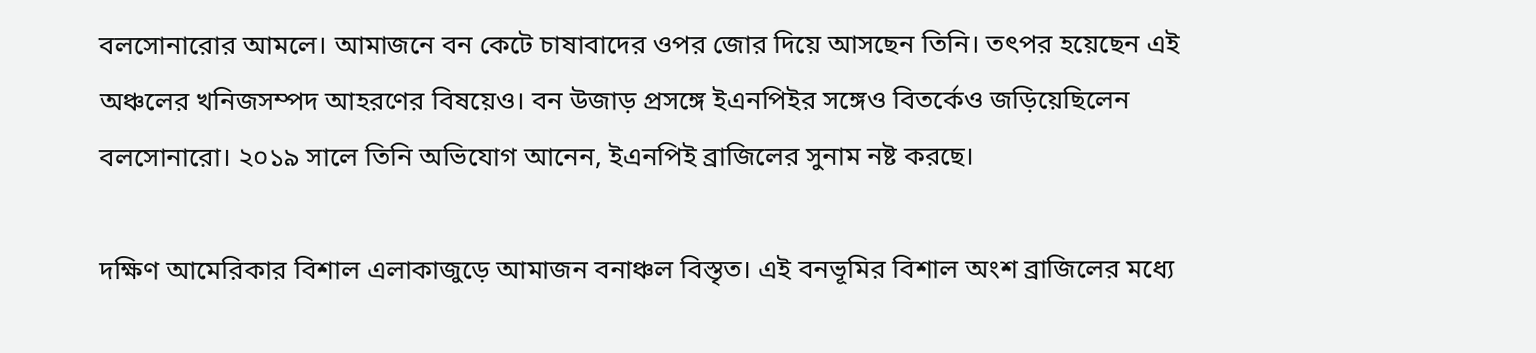বলসোনারোর আমলে। আমাজনে বন কেটে চাষাবাদের ওপর জোর দিয়ে আসছেন তিনি। তৎপর হয়েছেন এই অঞ্চলের খনিজসম্পদ আহরণের বিষয়েও। বন উজাড় প্রসঙ্গে ইএনপিইর সঙ্গেও বিতর্কেও জড়িয়েছিলেন বলসোনারো। ২০১৯ সালে তিনি অভিযোগ আনেন, ইএনপিই ব্রাজিলের সুনাম নষ্ট করছে।

দক্ষিণ আমেরিকার বিশাল এলাকাজুড়ে আমাজন বনাঞ্চল বিস্তৃত। এই বনভূমির বিশাল অংশ ব্রাজিলের মধ্যে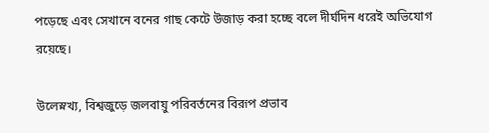পড়েছে এবং সেখানে বনের গাছ কেটে উজাড় করা হচ্ছে বলে দীর্ঘদিন ধরেই অভিযোগ রয়েছে।

উলেস্নখ্য, বিশ্বজুড়ে জলবায়ু পরিবর্তনের বিরূপ প্রভাব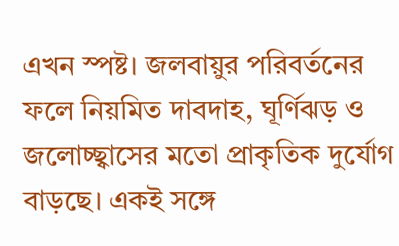এখন স্পষ্ট। জলবায়ুর পরিবর্তনের ফলে নিয়মিত দাবদাহ, ঘূর্ণিঝড় ও জলোচ্ছ্বাসের মতো প্রাকৃতিক দুর্যোগ বাড়ছে। একই সঙ্গে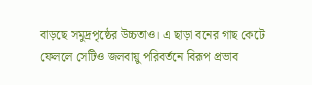বাড়ছে সমুদ্রপৃষ্ঠের উচ্চতাও। এ ছাড়া বনের গাছ কেটে ফেললে সেটিও জলবায়ু পরিবর্তনে বিরূপ প্রভাব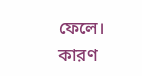ফেলে। কারণ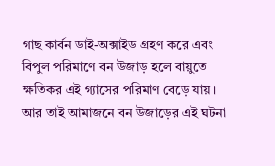গাছ কার্বন ডাই-অক্সাইড গ্রহণ করে এবং বিপুল পরিমাণে বন উজাড় হলে বায়ুতে ক্ষতিকর এই গ্যাসের পরিমাণ বেড়ে যায়। আর তাই আমাজনে বন উজাড়ের এই ঘটনা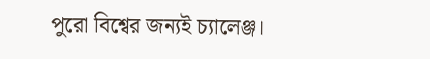পুরো বিশ্বের জন্যই চ্যালেঞ্জ।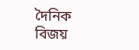দৈনিক বিজয়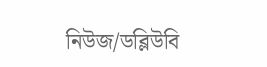নিউজ/ডব্লিউবি